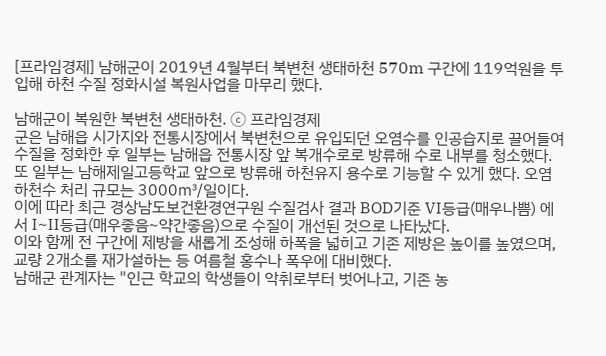[프라임경제] 남해군이 2019년 4월부터 북변천 생태하천 570m 구간에 119억원을 투입해 하천 수질 정화시설 복원사업을 마무리 했다.

남해군이 복원한 북변천 생태하천. ⓒ 프라임경제
군은 남해읍 시가지와 전통시장에서 북변천으로 유입되던 오염수를 인공습지로 끌어들여 수질을 정화한 후 일부는 남해읍 전통시장 앞 복개수로로 방류해 수로 내부를 청소했다.
또 일부는 남해제일고등학교 앞으로 방류해 하천유지 용수로 기능할 수 있게 했다. 오염 하천수 처리 규모는 3000㎥/일이다.
이에 따라 최근 경상남도보건환경연구원 수질검사 결과 BOD기준 VI등급(매우나쁨) 에서 I~II등급(매우좋음~약간좋음)으로 수질이 개선된 것으로 나타났다.
이와 함께 전 구간에 제방을 새롭게 조성해 하폭을 넓히고 기존 제방은 높이를 높였으며, 교량 2개소를 재가설하는 등 여름철 홍수나 폭우에 대비했다.
남해군 관계자는 "인근 학교의 학생들이 악취로부터 벗어나고, 기존 농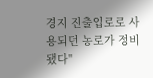경지 진출입로로 사용되던 농로가 정비됐다"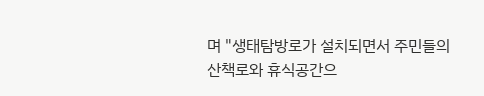며 "생태탐방로가 설치되면서 주민들의 산책로와 휴식공간으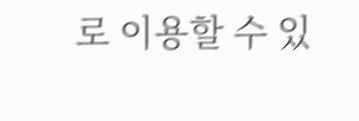로 이용할 수 있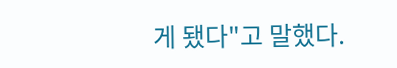게 됐다"고 말했다.